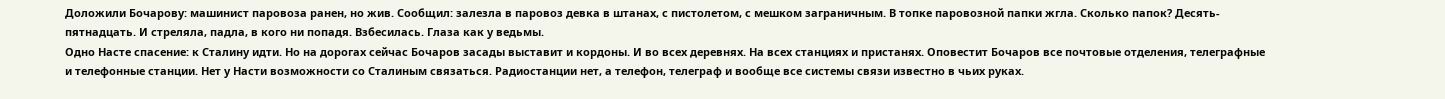Доложили Бочарову: машинист паровоза ранен, но жив. Сообщил: залезла в паровоз девка в штанах, с пистолетом, с мешком заграничным. В топке паровозной папки жгла. Сколько папок? Десять-пятнадцать. И стреляла, падла, в кого ни попадя. Взбесилась. Глаза как у ведьмы.
Одно Насте спасение: к Сталину идти. Но на дорогах сейчас Бочаров засады выставит и кордоны. И во всех деревнях. На всех станциях и пристанях. Оповестит Бочаров все почтовые отделения, телеграфные и телефонные станции. Нет у Насти возможности со Сталиным связаться. Радиостанции нет, а телефон, телеграф и вообще все системы связи известно в чьих руках.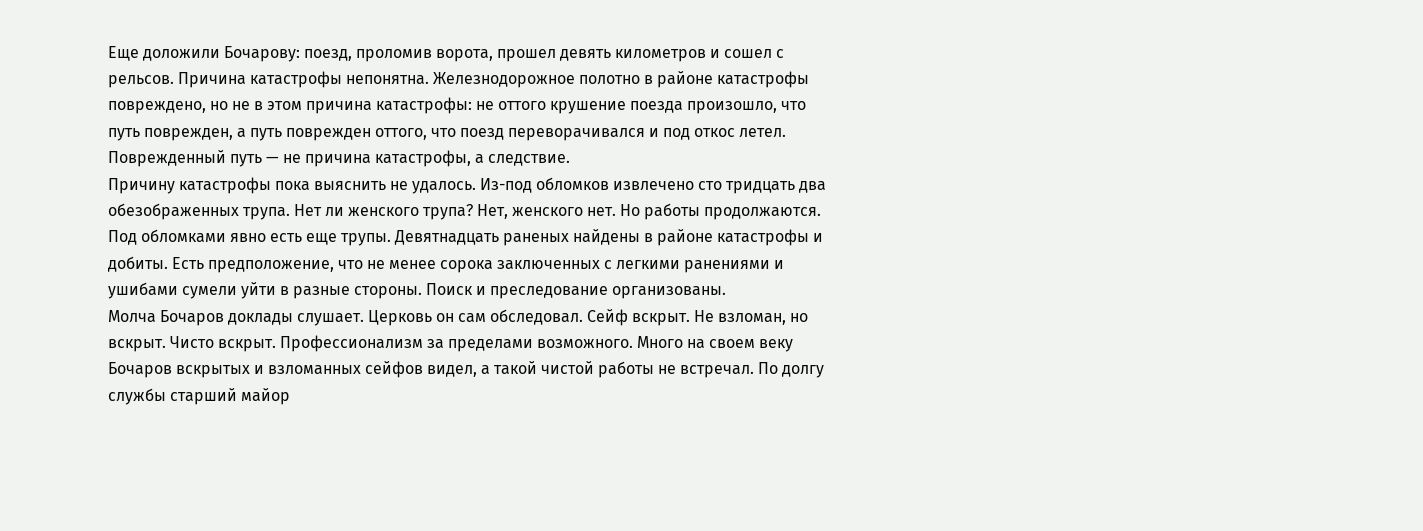Еще доложили Бочарову: поезд, проломив ворота, прошел девять километров и сошел с рельсов. Причина катастрофы непонятна. Железнодорожное полотно в районе катастрофы повреждено, но не в этом причина катастрофы: не оттого крушение поезда произошло, что путь поврежден, а путь поврежден оттого, что поезд переворачивался и под откос летел. Поврежденный путь — не причина катастрофы, а следствие.
Причину катастрофы пока выяснить не удалось. Из-под обломков извлечено сто тридцать два обезображенных трупа. Нет ли женского трупа? Нет, женского нет. Но работы продолжаются. Под обломками явно есть еще трупы. Девятнадцать раненых найдены в районе катастрофы и добиты. Есть предположение, что не менее сорока заключенных с легкими ранениями и ушибами сумели уйти в разные стороны. Поиск и преследование организованы.
Молча Бочаров доклады слушает. Церковь он сам обследовал. Сейф вскрыт. Не взломан, но вскрыт. Чисто вскрыт. Профессионализм за пределами возможного. Много на своем веку Бочаров вскрытых и взломанных сейфов видел, а такой чистой работы не встречал. По долгу службы старший майор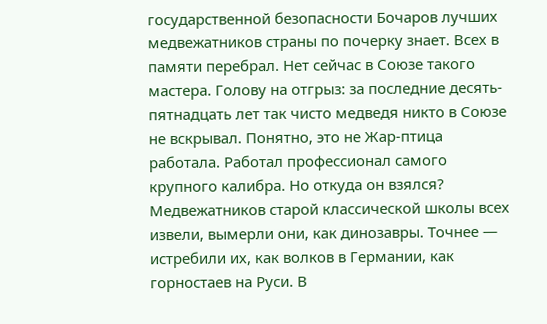государственной безопасности Бочаров лучших медвежатников страны по почерку знает. Всех в памяти перебрал. Нет сейчас в Союзе такого мастера. Голову на отгрыз: за последние десять-пятнадцать лет так чисто медведя никто в Союзе не вскрывал. Понятно, это не Жар-птица работала. Работал профессионал самого крупного калибра. Но откуда он взялся? Медвежатников старой классической школы всех извели, вымерли они, как динозавры. Точнее — истребили их, как волков в Германии, как горностаев на Руси. В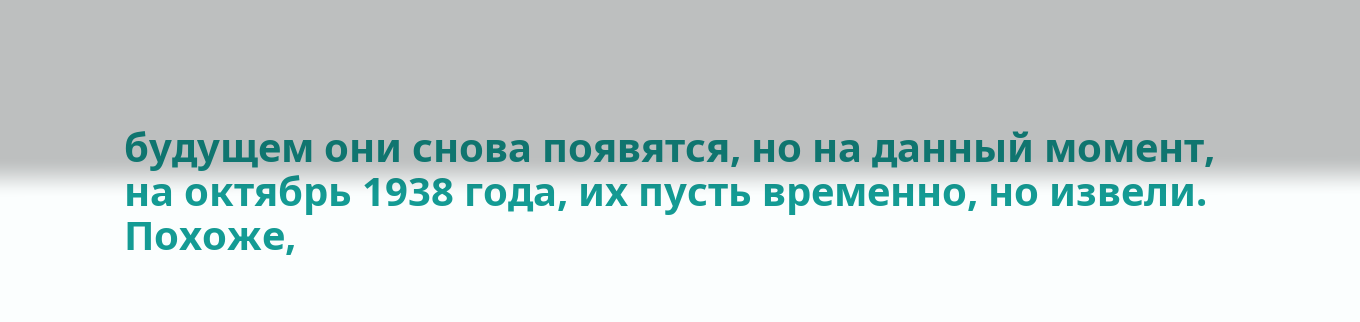будущем они снова появятся, но на данный момент, на октябрь 1938 года, их пусть временно, но извели. Похоже,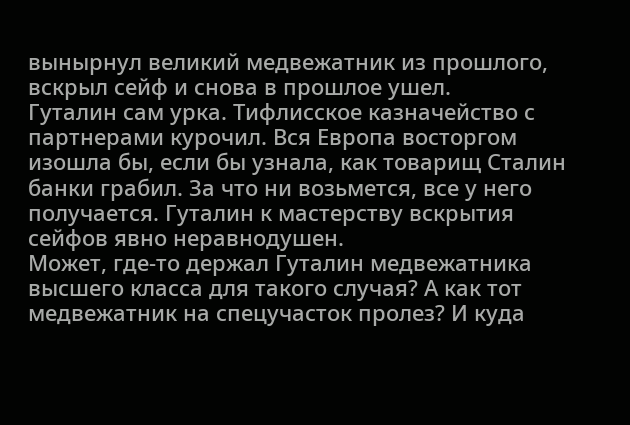вынырнул великий медвежатник из прошлого, вскрыл сейф и снова в прошлое ушел.
Гуталин сам урка. Тифлисское казначейство с партнерами курочил. Вся Европа восторгом изошла бы, если бы узнала, как товарищ Сталин банки грабил. За что ни возьмется, все у него получается. Гуталин к мастерству вскрытия сейфов явно неравнодушен.
Может, где-то держал Гуталин медвежатника высшего класса для такого случая? А как тот медвежатник на спецучасток пролез? И куда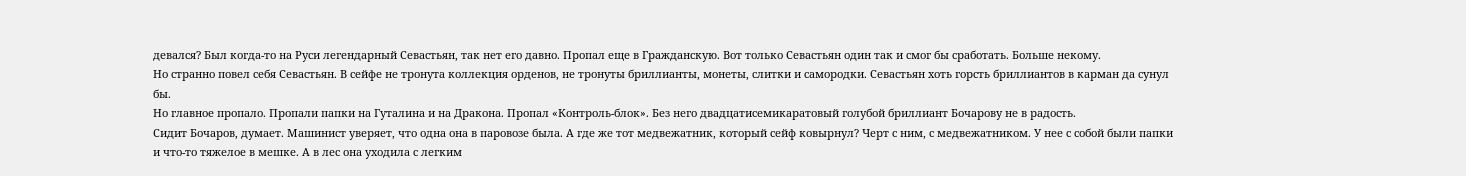девался? Был когда-то на Руси легендарный Севастьян, так нет его давно. Пропал еще в Гражданскую. Вот только Севастьян один так и смог бы сработать. Больше некому.
Но странно повел себя Севастьян. В сейфе не тронута коллекция орденов, не тронуты бриллианты, монеты, слитки и самородки. Севастьян хоть горсть бриллиантов в карман да сунул бы.
Но главное пропало. Пропали папки на Гуталина и на Дракона. Пропал «Контроль-блок». Без него двадцатисемикаратовый голубой бриллиант Бочарову не в радость.
Сидит Бочаров, думает. Машинист уверяет, что одна она в паровозе была. А где же тот медвежатник, который сейф ковырнул? Черт с ним, с медвежатником. У нее с собой были папки и что-то тяжелое в мешке. А в лес она уходила с легким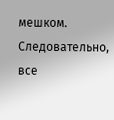мешком. Следовательно, все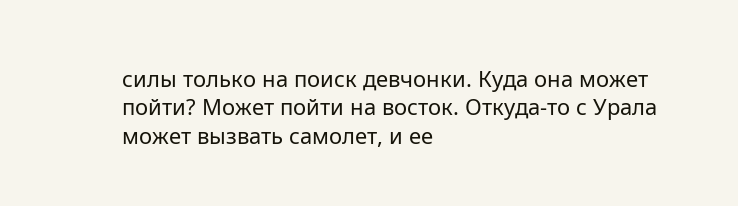силы только на поиск девчонки. Куда она может пойти? Может пойти на восток. Откуда-то с Урала может вызвать самолет, и ее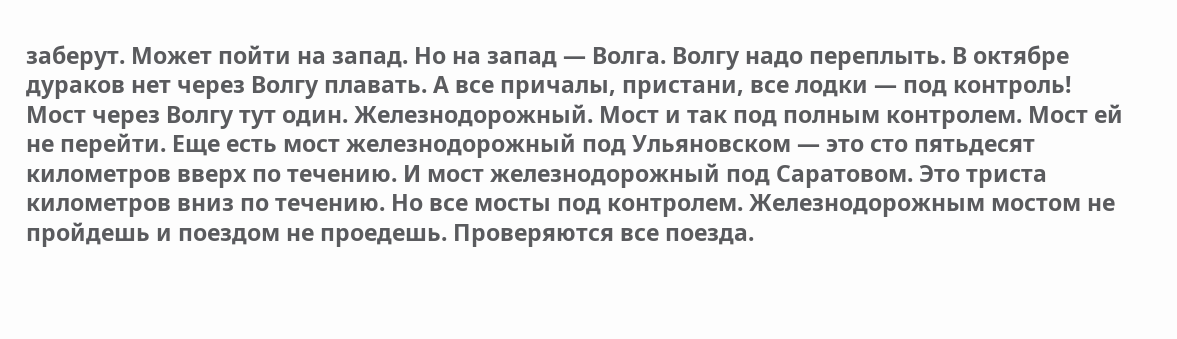заберут. Может пойти на запад. Но на запад — Волга. Волгу надо переплыть. В октябре дураков нет через Волгу плавать. А все причалы, пристани, все лодки — под контроль! Мост через Волгу тут один. Железнодорожный. Мост и так под полным контролем. Мост ей не перейти. Еще есть мост железнодорожный под Ульяновском — это сто пятьдесят километров вверх по течению. И мост железнодорожный под Саратовом. Это триста километров вниз по течению. Но все мосты под контролем. Железнодорожным мостом не пройдешь и поездом не проедешь. Проверяются все поезда.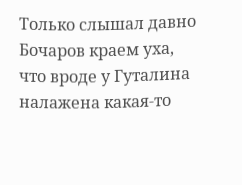Только слышал давно Бочаров краем уха, что вроде у Гуталина налажена какая-то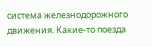система железнодорожного движения. Какие-то поезда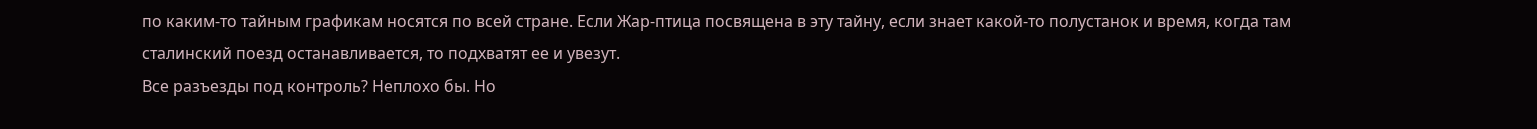по каким-то тайным графикам носятся по всей стране. Если Жар-птица посвящена в эту тайну, если знает какой-то полустанок и время, когда там сталинский поезд останавливается, то подхватят ее и увезут.
Все разъезды под контроль? Неплохо бы. Но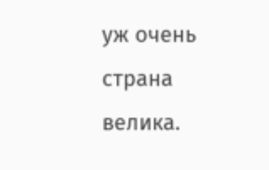уж очень страна велика.